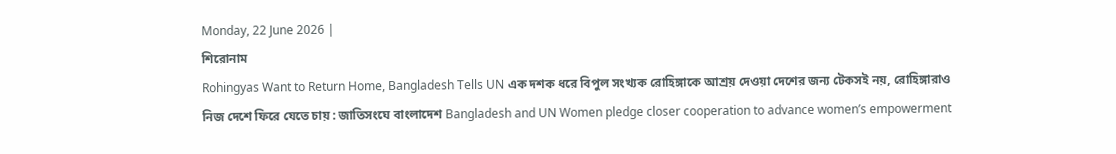Monday, 22 June 2026 |
শিরোনাম
Rohingyas Want to Return Home, Bangladesh Tells UN এক দশক ধরে বিপুল সংখ্যক রোহিঙ্গাকে আশ্রয় দেওয়া দেশের জন্য টেকসই নয়, রোহিঙ্গারাও নিজ দেশে ফিরে যেতে চায় : জাতিসংঘে বাংলাদেশ Bangladesh and UN Women pledge closer cooperation to advance women’s empowerment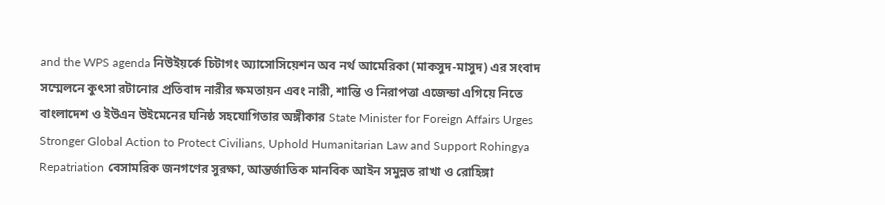and the WPS agenda নিউইয়র্কে চিটাগং অ্যাসোসিয়েশন অব নর্থ আমেরিকা (মাকসুদ-মাসুদ) এর সংবাদ সম্মেলনে কুৎসা রটানোর প্রতিবাদ নারীর ক্ষমতায়ন এবং নারী, শান্তি ও নিরাপত্তা এজেন্ডা এগিয়ে নিতে বাংলাদেশ ও ইউএন উইমেনের ঘনিষ্ঠ সহযোগিতার অঙ্গীকার State Minister for Foreign Affairs Urges Stronger Global Action to Protect Civilians, Uphold Humanitarian Law and Support Rohingya Repatriation বেসামরিক জনগণের সুরক্ষা, আন্তর্জাতিক মানবিক আইন সমুন্নত রাখা ও রোহিঙ্গা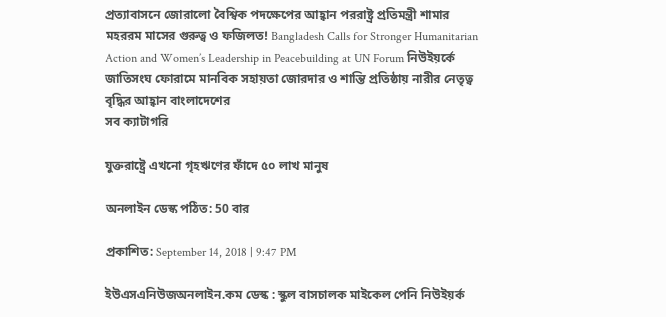প্রত্যাবাসনে জোরালো বৈশ্বিক পদক্ষেপের আহ্বান পররাষ্ট্র প্রতিমন্ত্রী শামার মহররম মাসের গুরুত্ব ও ফজিলত! Bangladesh Calls for Stronger Humanitarian Action and Women’s Leadership in Peacebuilding at UN Forum নিউইয়র্কে জাতিসংঘ ফোরামে মানবিক সহায়তা জোরদার ও শান্তি প্রতিষ্ঠায় নারীর নেতৃত্ব বৃদ্ধির আহ্বান বাংলাদেশের
সব ক্যাটাগরি

যুক্তরাষ্ট্রে এখনো গৃহঋণের ফাঁদে ৫০ লাখ মানুষ

অনলাইন ডেস্ক পঠিত: 50 বার

প্রকাশিত: September 14, 2018 | 9:47 PM

ইউএসএনিউজঅনলাইন.কম ডেস্ক : স্কুল বাসচালক মাইকেল পেনি নিউইয়র্ক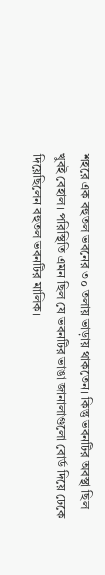শহরে এক বহুতল ভবনের ৩০ তলায় ভাড়ায় থাকতেন। কিন্তু ভবনটির অবস্থা ছিল খুবই বেহাল। পরিস্থিতি এমন ছিল যে ভবনটির ভাঙা জানালাগুলো বোর্ড দিয়ে ঢেকে দিয়েছিলেন বহুতল ভবনটির মালিক।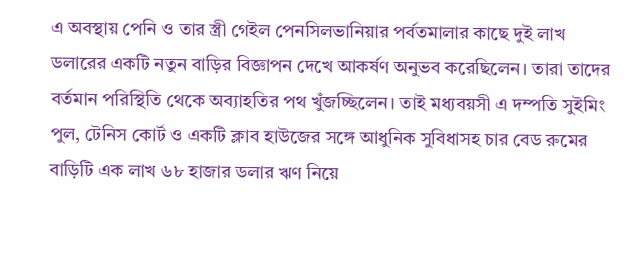এ অবস্থায় পেনি ও তার স্ত্রী গেইল পেনসিলভানিয়ার পর্বতমালার কাছে দুই লাখ ডলারের একটি নতুন বাড়ির বিজ্ঞাপন দেখে আকর্ষণ অনুভব করেছিলেন। তারা তাদের বর্তমান পরিস্থিতি থেকে অব্যাহতির পথ খুঁজচ্ছিলেন। তাই মধ্যবয়সী এ দম্পতি সুইমিং পুল, টেনিস কোর্ট ও একটি ক্লাব হাউজের সঙ্গে আধুনিক সুবিধাসহ চার বেড রুমের বাড়িটি এক লাখ ৬৮ হাজার ডলার ঋণ নিয়ে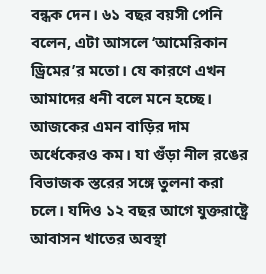বন্ধক দেন। ৬১ বছর বয়সী পেনি বলেন, এটা আসলে ‘আমেরিকান ড্রিমের’র মতো। যে কারণে এখন আমাদের ধনী বলে মনে হচ্ছে। আজকের এমন বাড়ির দাম অর্ধেকেরও কম। যা গুঁড়া নীল রঙের বিভাজক স্তরের সঙ্গে তুলনা করা চলে। যদিও ১২ বছর আগে যুক্তরাষ্ট্রে আবাসন খাতের অবস্থা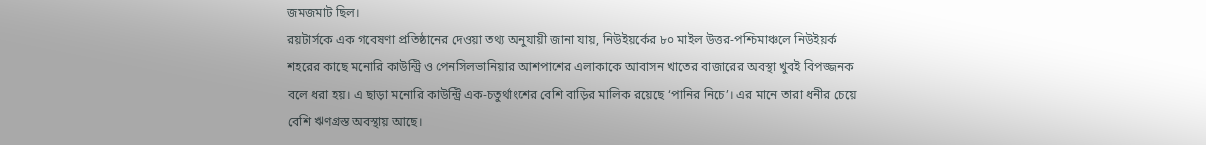জমজমাট ছিল।
রয়টার্সকে এক গবেষণা প্রতিষ্ঠানের দেওয়া তথ্য অনুযায়ী জানা যায়, নিউইয়র্কের ৮০ মাইল উত্তর-পশ্চিমাঞ্চলে নিউইয়র্ক শহরের কাছে মনোরি কাউন্ট্রি ও পেনসিলভানিয়ার আশপাশের এলাকাকে আবাসন খাতের বাজারের অবস্থা খুবই বিপজ্জনক বলে ধরা হয়। এ ছাড়া মনোরি কাউন্ট্রি এক-চতুর্থাংশের বেশি বাড়ির মালিক রয়েছে ‘পানির নিচে’। এর মানে তারা ধনীর চেয়ে বেশি ঋণগ্রস্ত অবস্থায় আছে।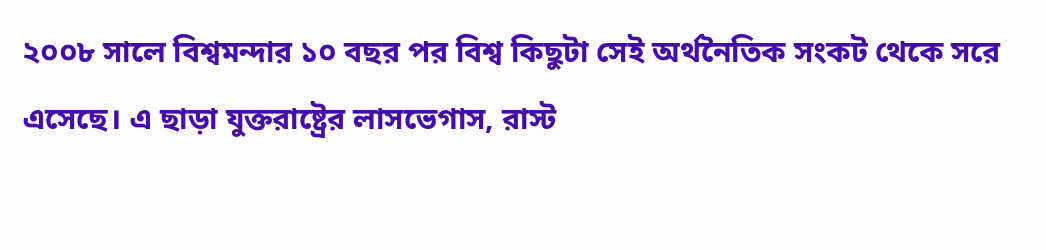২০০৮ সালে বিশ্বমন্দার ১০ বছর পর বিশ্ব কিছুটা সেই অর্থনৈতিক সংকট থেকে সরে এসেছে। এ ছাড়া যুক্তরাষ্ট্রের লাসভেগাস, রাস্ট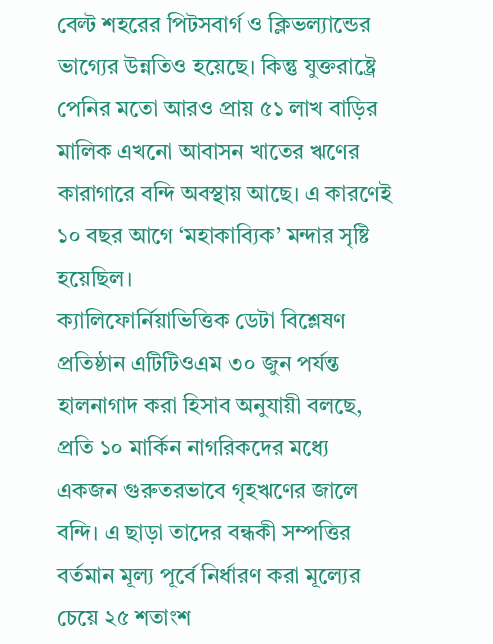বেল্ট শহরের পিটসবার্গ ও ক্লিভল্যান্ডের ভাগ্যের উন্নতিও হয়েছে। কিন্তু যুক্তরাষ্ট্রে পেনির মতো আরও প্রায় ৫১ লাখ বাড়ির মালিক এখনো আবাসন খাতের ঋণের কারাগারে বন্দি অবস্থায় আছে। এ কারণেই ১০ বছর আগে ‘মহাকাব্যিক’ মন্দার সৃষ্টি হয়েছিল।
ক্যালিফোর্নিয়াভিত্তিক ডেটা বিশ্লেষণ প্রতিষ্ঠান এটিটিওএম ৩০ জুন পর্যন্ত হালনাগাদ করা হিসাব অনুযায়ী বলছে, প্রতি ১০ মার্কিন নাগরিকদের মধ্যে একজন গুরুতরভাবে গৃহঋণের জালে বন্দি। এ ছাড়া তাদের বন্ধকী সম্পত্তির বর্তমান মূল্য পূর্বে নির্ধারণ করা মূল্যের চেয়ে ২৫ শতাংশ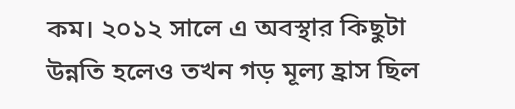কম। ২০১২ সালে এ অবস্থার কিছুটা উন্নতি হলেও তখন গড় মূল্য হ্রাস ছিল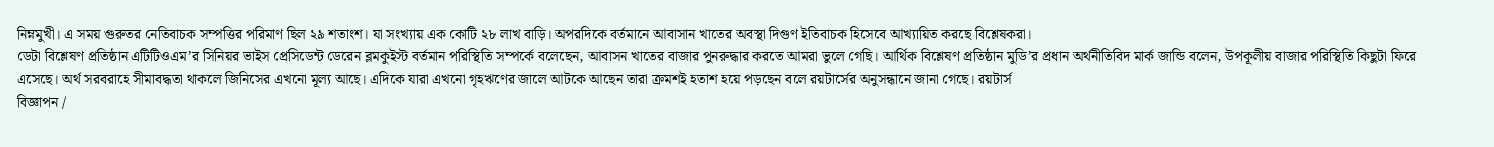নিম্নমুখী। এ সময় গুরুতর নেতিবাচক সম্পত্তির পরিমাণ ছিল ২৯ শতাংশ। যা সংখ্যায় এক কোটি ২৮ লাখ বাড়ি। অপরদিকে বর্তমানে আবাসান খাতের অবস্থা দিগুণ ইতিবাচক হিসেবে আখ্যায়িত করছে বিশ্লেষকরা।
ডেটা বিশ্লেষণ প্রতিষ্ঠান এটিটিওএম’র সিনিয়র ভাইস প্রেসিডেন্ট ডেরেন ব্লমকুইস্ট বর্তমান পরিস্থিতি সম্পর্কে বলেছেন, আবাসন খাতের বাজার পুনরুদ্ধার করতে আমরা ভুলে গেছি। আর্থিক বিশ্লেষণ প্রতিষ্ঠান মুডি’র প্রধান অর্থনীতিবিদ মার্ক জান্ডি বলেন, উপকূলীয় বাজার পরিস্থিতি কিছুটা ফিরে এসেছে। অর্থ সরবরাহে সীমাবদ্ধতা থাকলে জিনিসের এখনো মূল্য আছে। এদিকে যারা এখনো গৃহঋণের জালে আটকে আছেন তারা ক্রমশই হতাশ হয়ে পড়ছেন বলে রয়টার্সের অনুসন্ধানে জানা গেছে। রয়টার্স
বিজ্ঞাপন /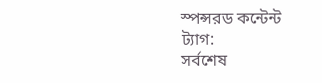স্পন্সরড কন্টেন্ট
ট্যাগ:
সর্বশেষ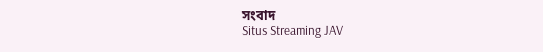সংবাদ
Situs Streaming JAV